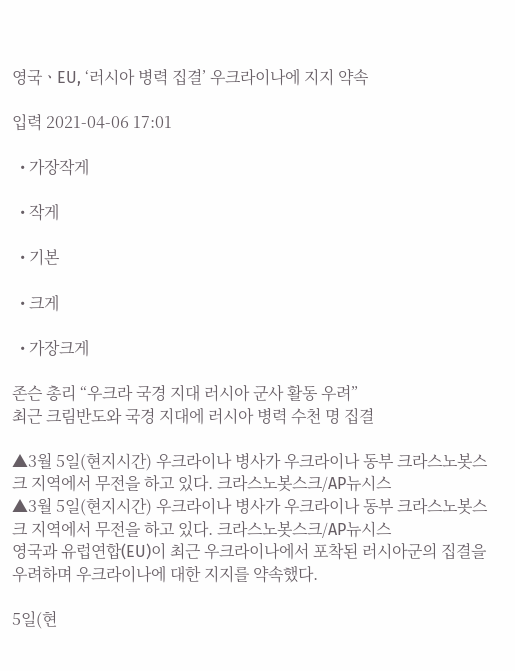영국ㆍEU, ‘러시아 병력 집결’ 우크라이나에 지지 약속

입력 2021-04-06 17:01

  • 가장작게

  • 작게

  • 기본

  • 크게

  • 가장크게

존슨 총리 “우크라 국경 지대 러시아 군사 활동 우려”
최근 크림반도와 국경 지대에 러시아 병력 수천 명 집결

▲3월 5일(현지시간) 우크라이나 병사가 우크라이나 동부 크라스노봇스크 지역에서 무전을 하고 있다. 크라스노봇스크/AP뉴시스
▲3월 5일(현지시간) 우크라이나 병사가 우크라이나 동부 크라스노봇스크 지역에서 무전을 하고 있다. 크라스노봇스크/AP뉴시스
영국과 유럽연합(EU)이 최근 우크라이나에서 포착된 러시아군의 집결을 우려하며 우크라이나에 대한 지지를 약속했다.

5일(현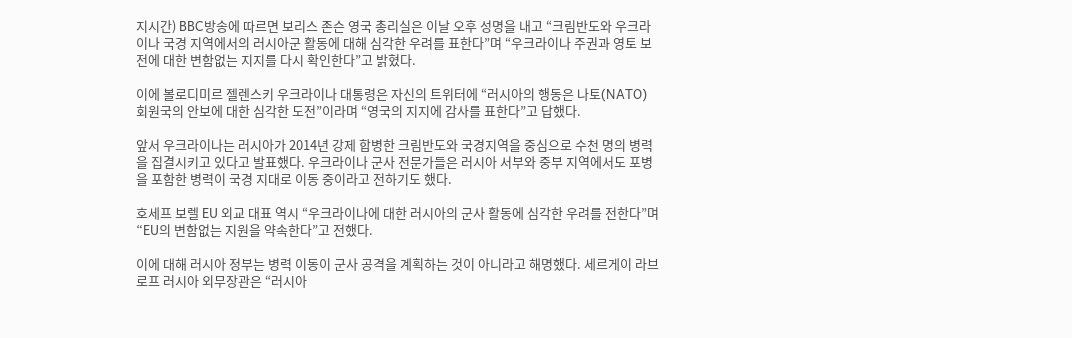지시간) BBC방송에 따르면 보리스 존슨 영국 총리실은 이날 오후 성명을 내고 “크림반도와 우크라이나 국경 지역에서의 러시아군 활동에 대해 심각한 우려를 표한다”며 “우크라이나 주권과 영토 보전에 대한 변함없는 지지를 다시 확인한다”고 밝혔다.

이에 볼로디미르 젤렌스키 우크라이나 대통령은 자신의 트위터에 “러시아의 행동은 나토(NATO) 회원국의 안보에 대한 심각한 도전”이라며 “영국의 지지에 감사를 표한다”고 답했다.

앞서 우크라이나는 러시아가 2014년 강제 합병한 크림반도와 국경지역을 중심으로 수천 명의 병력을 집결시키고 있다고 발표했다. 우크라이나 군사 전문가들은 러시아 서부와 중부 지역에서도 포병을 포함한 병력이 국경 지대로 이동 중이라고 전하기도 했다.

호세프 보렐 EU 외교 대표 역시 “우크라이나에 대한 러시아의 군사 활동에 심각한 우려를 전한다”며 “EU의 변함없는 지원을 약속한다”고 전했다.

이에 대해 러시아 정부는 병력 이동이 군사 공격을 계획하는 것이 아니라고 해명했다. 세르게이 라브로프 러시아 외무장관은 “러시아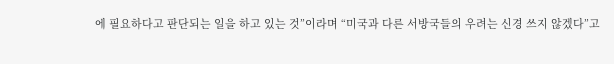에 필요하다고 판단되는 일을 하고 있는 것”이라며 “미국과 다른 서방국들의 우려는 신경 쓰지 않겠다”고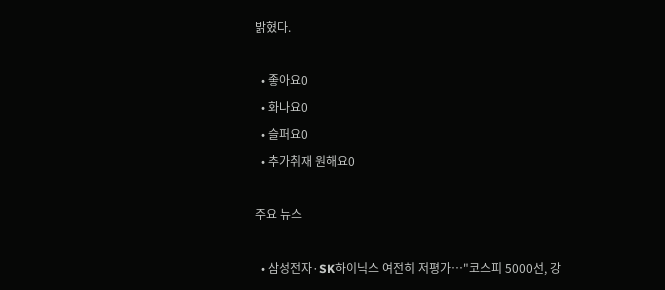밝혔다.

  • 좋아요0
  • 화나요0
  • 슬퍼요0
  • 추가취재 원해요0

주요 뉴스

  • 삼성전자·SK하이닉스 여전히 저평가…"코스피 5000선, 강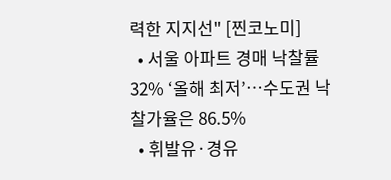력한 지지선" [찐코노미]
  • 서울 아파트 경매 낙찰률 32% ‘올해 최저’⋯수도권 낙찰가율은 86.5%
  • 휘발유·경유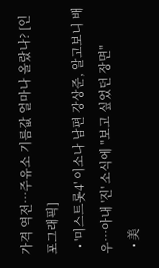가격 역전…주유소 기름값 얼마나 올랐나? [인포그래픽]
  • '미스트롯4' 이소나 남편 강상준, 알고보니 배우⋯아내 '진' 소식에 "보고 싶었던 장면"
  • 美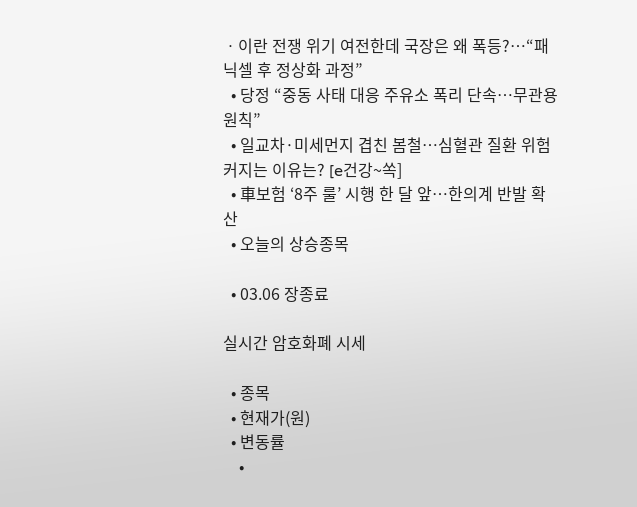ㆍ이란 전쟁 위기 여전한데 국장은 왜 폭등?⋯“패닉셀 후 정상화 과정”
  • 당정 “중동 사태 대응 주유소 폭리 단속…무관용 원칙”
  • 일교차·미세먼지 겹친 봄철…심혈관 질환 위험 커지는 이유는? [e건강~쏙]
  • 車보험 ‘8주 룰’ 시행 한 달 앞…한의계 반발 확산
  • 오늘의 상승종목

  • 03.06 장종료

실시간 암호화폐 시세

  • 종목
  • 현재가(원)
  • 변동률
    •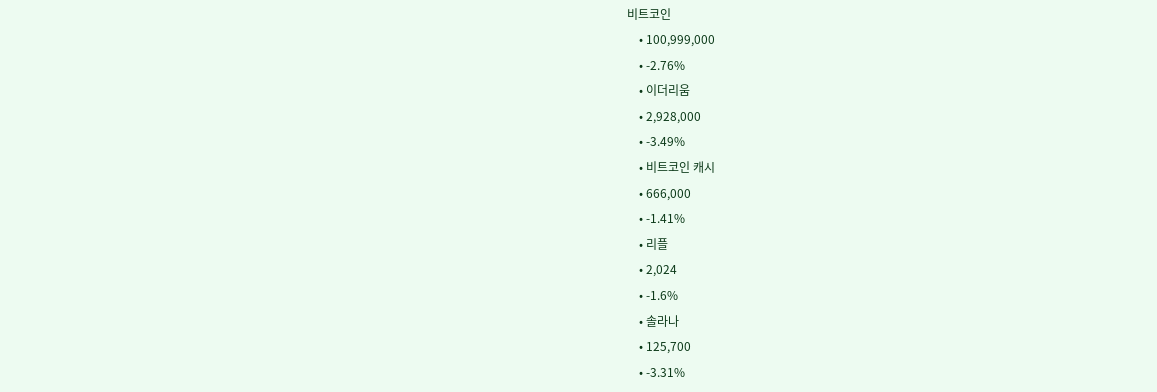비트코인
    • 100,999,000
    • -2.76%
    • 이더리움
    • 2,928,000
    • -3.49%
    • 비트코인 캐시
    • 666,000
    • -1.41%
    • 리플
    • 2,024
    • -1.6%
    • 솔라나
    • 125,700
    • -3.31%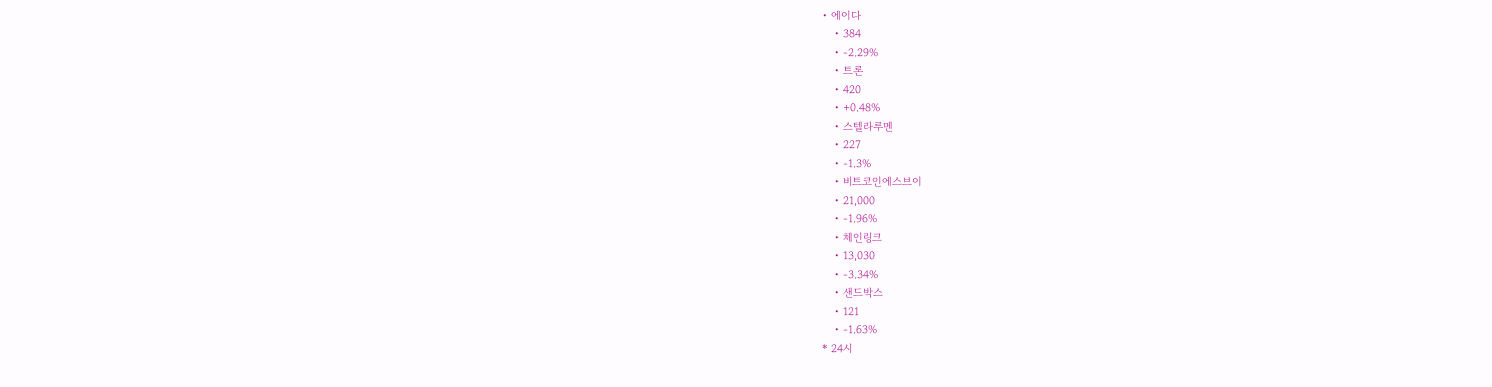• 에이다
    • 384
    • -2.29%
    • 트론
    • 420
    • +0.48%
    • 스텔라루멘
    • 227
    • -1.3%
    • 비트코인에스브이
    • 21,000
    • -1.96%
    • 체인링크
    • 13,030
    • -3.34%
    • 샌드박스
    • 121
    • -1.63%
* 24시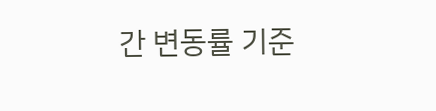간 변동률 기준